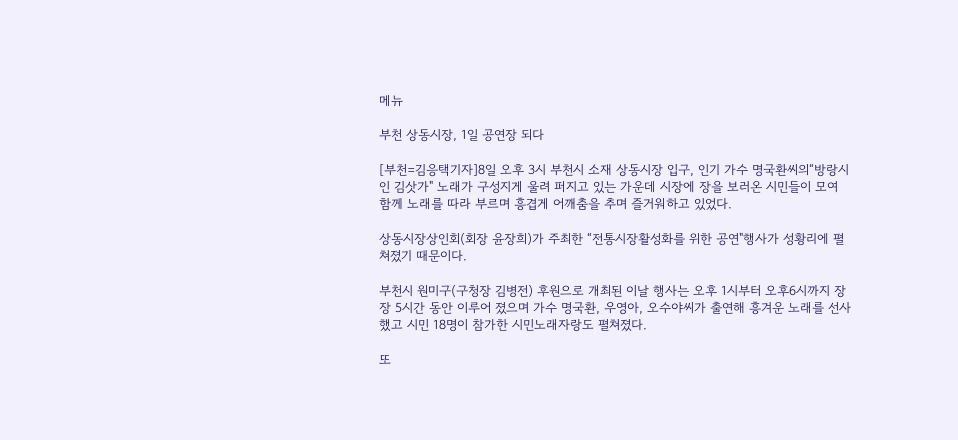메뉴

부천 상동시장, 1일 공연장 되다

[부천=김응택기자]8일 오후 3시 부천시 소재 상동시장 입구, 인기 가수 명국환씨의“방랑시인 김삿가" 노래가 구성지게 울려 퍼지고 있는 가운데 시장에 장을 보러온 시민들이 모여 함께 노래를 따라 부르며 흥겹게 어깨춤을 추며 즐거워하고 있었다.

상동시장상인회(회장 윤장희)가 주최한 “전통시장활성화를 위한 공연"행사가 성황리에 펼쳐졌기 때문이다.

부천시 원미구(구청장 김병전) 후원으로 개최된 이날 행사는 오후 1시부터 오후6시까지 장장 5시간 동안 이루어 졌으며 가수 명국환, 우영아, 오수야씨가 출연해 흥겨운 노래를 선사했고 시민 18명이 참가한 시민노래자랑도 펼쳐졌다.

또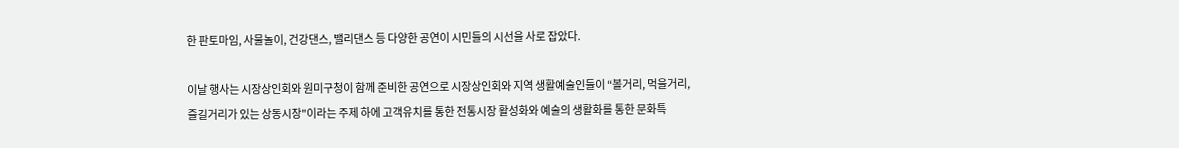한 판토마임, 사물놀이, 건강댄스, 밸리댄스 등 다양한 공연이 시민들의 시선을 사로 잡았다.

이날 행사는 시장상인회와 원미구청이 함께 준비한 공연으로 시장상인회와 지역 생활예술인들이 “볼거리, 먹을거리, 즐길거리가 있는 상동시장"이라는 주제 하에 고객유치를 통한 전통시장 활성화와 예술의 생활화를 통한 문화특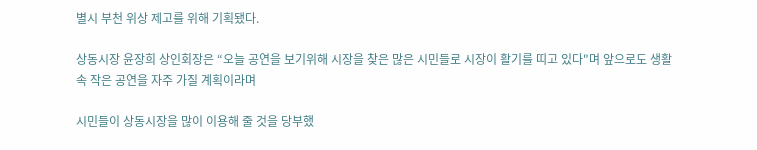별시 부천 위상 제고를 위해 기획됐다.

상동시장 윤장희 상인회장은 “오늘 공연을 보기위해 시장을 찾은 많은 시민들로 시장이 활기를 띠고 있다"며 앞으로도 생활 속 작은 공연을 자주 가질 계획이라며

시민들이 상동시장을 많이 이용해 줄 것을 당부했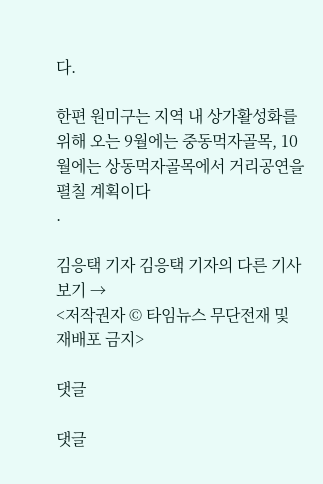다.

한편 원미구는 지역 내 상가활성화를 위해 오는 9월에는 중동먹자골목, 10월에는 상동먹자골목에서 거리공연을 펼칠 계획이다
.

김응택 기자 김응택 기자의 다른 기사 보기 →
<저작권자 © 타임뉴스 무단전재 및 재배포 금지>

댓글

댓글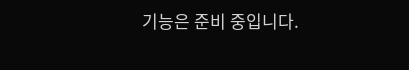기능은 준비 중입니다.